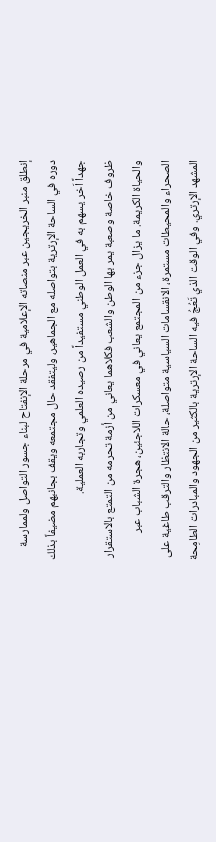إنطلق منبر الخريجين عبر منصاته الإعلامية في مرحلة الإنفتاح لبناء جسور التواصل ولممارسة دوره في الساحة الإرترية بتواصله مع الجماهير، وليتفقد حال مجتمعه ويقف بجانبهم مضيفاً بذلك جهداً اَخر يسهم به في العمل الوطني مستفيداً من رصيده العلمي وتجاربه العملية.
ظروف خاصة وصعبة يمر بها الوطن والشعب فكلاهما يعاني من أزمة تحرمه من التمتع بالاستقرار والحياة الكريمة. ما يزال جزء من المجتمع يعاني في معسكرات اللاجئين، هجرة الشباب عبر الصحراء والمحيطات مستمرة، الانقسامات السياسية متواصلة، حالة الانتظار والترقب طاغية على المشهد الإرتري. وفي الوقت الذي تَعُجُ فيه الساحة الإرترية بالكثير من الجهود والمبادرات الطامِحة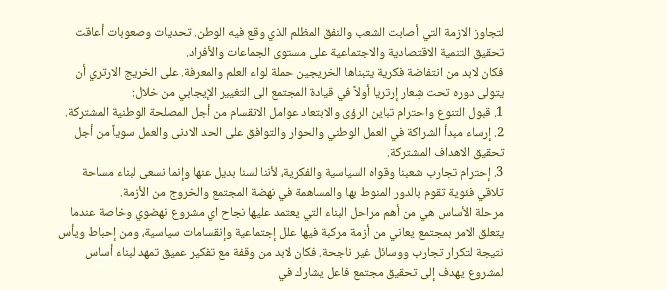لتجاوز الازمة التي أصابت الشعب والنفق المظلم الذي وقع فيه الوطن. تحديات وصعوبات أعاقت تحقيق التنمية الاقتصادية والاجتماعية على مستوى الجماعات والأفراد.
فكان لابد من انتفاضة فكرية يتبناها الخريجين حملة لواء العلم والمعرفة. على الخريج الارتري أن يتولى دوره تحت شِعار إرتريا أولاً في قيادة المجتمع الى التغيير الإيجابي من خلال:
1. قبول التنوع واحترام تباين الرؤى والابتعاد عوامل الانقسام من أجل المصلحة الوطنية المشتركة.
2. إرساء مبدأ الشراكة في العمل الوطني والحوار والتوافق على الحد الادنى والعمل سوياً من أجل تحقيق الاهداف المشتركة.
3. إحترام تجارب شعبنا وقواه السياسية والفكرية، لأننا لسنا بديل عنها وإنما نسعى لبناء مساحة تلاقي فئوية تقوم بالدور المنوط بها والمساهمة في نهضة المجتمع والخروج من الأزمة.
مرحلة الأساس هي من أهم مراحل البناء التي يعتمد عليها نجاح اي مشروع نهضوي وخاصة عندما يتعلق الامر بمجتمع يعاني من أزمة مركبة فيها علل إجتماعية وإنقسامات سياسية، ومن إحباط ويأس نتيجة لتكرار تجارب ووسائل غير ناجحة. فكان لابد من وقفة مع تفكير عميق تمهد لبناء أساس لمشروع يهدف إلى تحقيق مجتمع فاعل يشارك في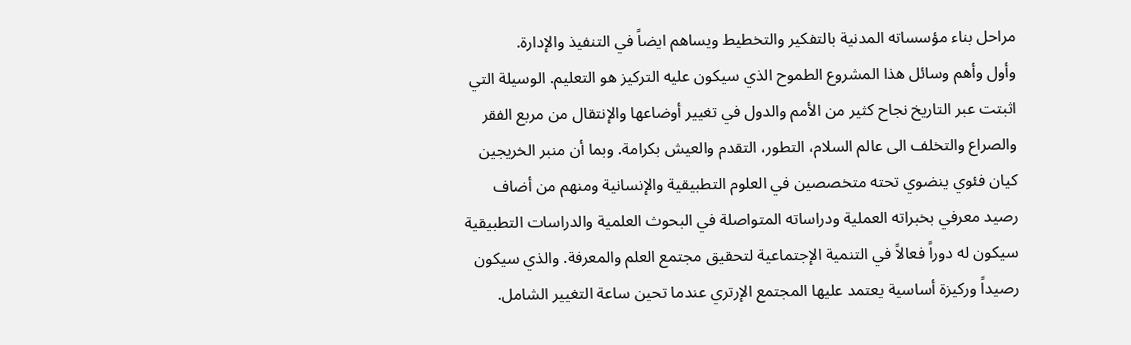مراحل بناء مؤسساته المدنية بالتفكير والتخطيط ويساهم ايضاً في التنفيذ والإدارة.
وأول وأهم وسائل هذا المشروع الطموح الذي سيكون عليه التركيز هو التعليم. الوسيلة التي اثبتت عبر التاريخ نجاح كثير من الأمم والدول في تغيير أوضاعها والإنتقال من مربع الفقر والصراع والتخلف الى عالم السلام، التطور، التقدم والعيش بكرامة. وبما أن منبر الخريجين كيان فئوي ينضوي تحته متخصصين في العلوم التطبيقية والإنسانية ومنهم من أضاف رصيد معرفي بخبراته العملية ودراساته المتواصلة في البحوث العلمية والدراسات التطبيقية سيكون له دوراً فعالاً في التنمية الإجتماعية لتحقيق مجتمع العلم والمعرفة. والذي سيكون رصيداً وركيزة أساسية يعتمد عليها المجتمع الإرتري عندما تحين ساعة التغيير الشامل.